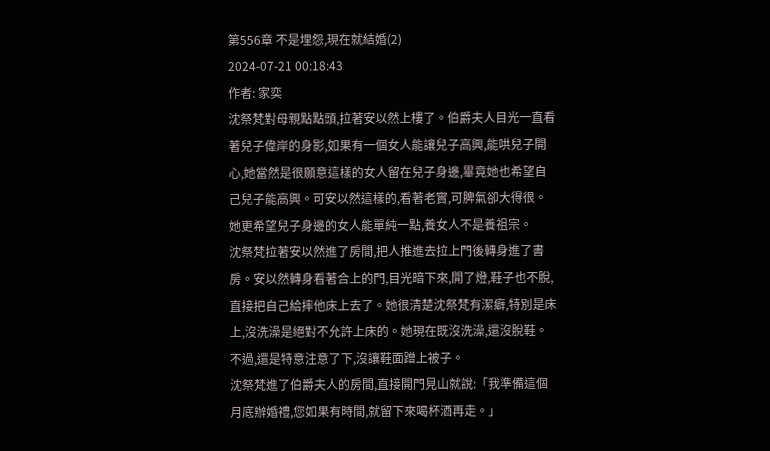第556章 不是埋怨,現在就結婚(2)
2024-07-21 00:18:43
作者: 家奕
沈祭梵對母親點點頭,拉著安以然上樓了。伯爵夫人目光一直看著兒子偉岸的身影,如果有一個女人能讓兒子高興,能哄兒子開心,她當然是很願意這樣的女人留在兒子身邊,畢竟她也希望自己兒子能高興。可安以然這樣的,看著老實,可脾氣卻大得很。她更希望兒子身邊的女人能單純一點,養女人不是養祖宗。
沈祭梵拉著安以然進了房間,把人推進去拉上門後轉身進了書房。安以然轉身看著合上的門,目光暗下來,開了燈,鞋子也不脫,直接把自己給摔他床上去了。她很清楚沈祭梵有潔癖,特別是床上,沒洗澡是絕對不允許上床的。她現在既沒洗澡,還沒脫鞋。不過,還是特意注意了下,沒讓鞋面蹭上被子。
沈祭梵進了伯爵夫人的房間,直接開門見山就說:「我準備這個月底辦婚禮,您如果有時間,就留下來喝杯酒再走。」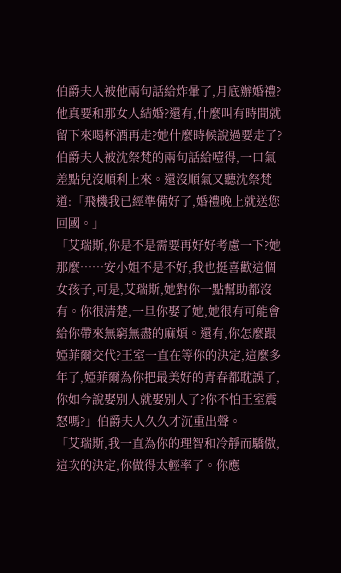伯爵夫人被他兩句話給炸暈了,月底辦婚禮?他真要和那女人結婚?還有,什麼叫有時間就留下來喝杯酒再走?她什麼時候說過要走了?
伯爵夫人被沈祭梵的兩句話給噎得,一口氣差點兒沒順利上來。還沒順氣又聽沈祭梵道:「飛機我已經準備好了,婚禮晚上就送您回國。」
「艾瑞斯,你是不是需要再好好考慮一下?她那麼……安小姐不是不好,我也挺喜歡這個女孩子,可是,艾瑞斯,她對你一點幫助都沒有。你很清楚,一旦你娶了她,她很有可能會給你帶來無窮無盡的麻煩。還有,你怎麼跟婭菲爾交代?王室一直在等你的決定,這麼多年了,婭菲爾為你把最美好的青春都耽誤了,你如今說娶別人就娶別人了?你不怕王室震怒嗎?」伯爵夫人久久才沉重出聲。
「艾瑞斯,我一直為你的理智和冷靜而驕傲,這次的決定,你做得太輕率了。你應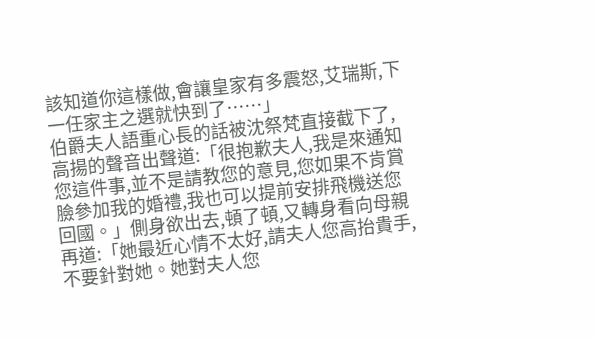該知道你這樣做,會讓皇家有多震怒,艾瑞斯,下一任家主之選就快到了……」
伯爵夫人語重心長的話被沈祭梵直接截下了,高揚的聲音出聲道:「很抱歉夫人,我是來通知您這件事,並不是請教您的意見,您如果不肯賞臉參加我的婚禮,我也可以提前安排飛機送您回國。」側身欲出去,頓了頓,又轉身看向母親再道:「她最近心情不太好,請夫人您高抬貴手,不要針對她。她對夫人您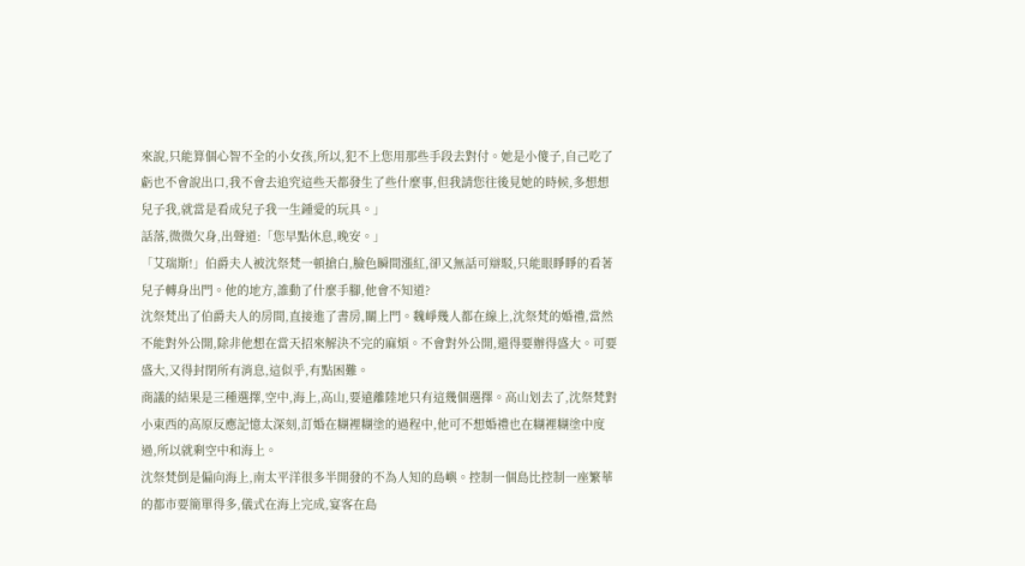來說,只能算個心智不全的小女孩,所以,犯不上您用那些手段去對付。她是小傻子,自己吃了虧也不會說出口,我不會去追究這些天都發生了些什麼事,但我請您往後見她的時候,多想想兒子我,就當是看成兒子我一生鍾愛的玩具。」
話落,微微欠身,出聲道:「您早點休息,晚安。」
「艾瑞斯!」伯爵夫人被沈祭梵一頓搶白,臉色瞬間漲紅,卻又無話可辯駁,只能眼睜睜的看著兒子轉身出門。他的地方,誰動了什麼手腳,他會不知道?
沈祭梵出了伯爵夫人的房間,直接進了書房,關上門。魏崢幾人都在線上,沈祭梵的婚禮,當然不能對外公開,除非他想在當天招來解決不完的麻煩。不會對外公開,還得要辦得盛大。可要盛大,又得封閉所有消息,這似乎,有點困難。
商議的結果是三種選擇,空中,海上,高山,要遠離陸地只有這幾個選擇。高山划去了,沈祭梵對小東西的高原反應記憶太深刻,訂婚在糊裡糊塗的過程中,他可不想婚禮也在糊裡糊塗中度過,所以就剩空中和海上。
沈祭梵倒是偏向海上,南太平洋很多半開發的不為人知的島嶼。控制一個島比控制一座繁華的都市要簡單得多,儀式在海上完成,宴客在島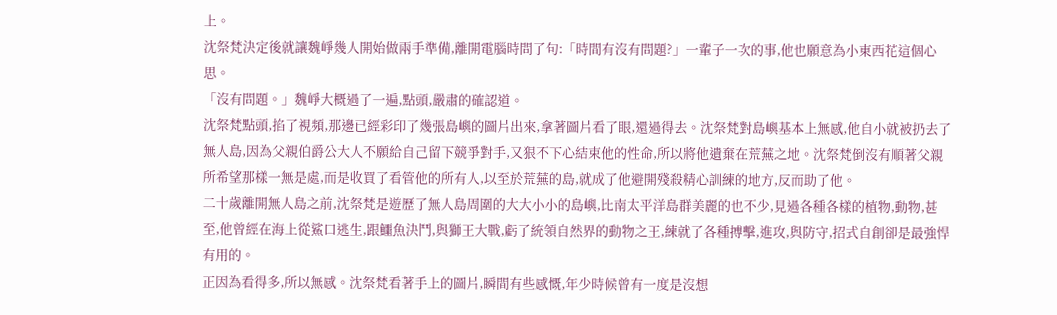上。
沈祭梵決定後就讓魏崢幾人開始做兩手準備,離開電腦時問了句:「時間有沒有問題?」一輩子一次的事,他也願意為小東西花這個心思。
「沒有問題。」魏崢大概過了一遍,點頭,嚴肅的確認道。
沈祭梵點頭,掐了視頻,那邊已經彩印了幾張島嶼的圖片出來,拿著圖片看了眼,還過得去。沈祭梵對島嶼基本上無感,他自小就被扔去了無人島,因為父親伯爵公大人不願給自己留下競爭對手,又狠不下心結束他的性命,所以將他遺棄在荒蕪之地。沈祭梵倒沒有順著父親所希望那樣一無是處,而是收買了看管他的所有人,以至於荒蕪的島,就成了他避開殘殺精心訓練的地方,反而助了他。
二十歲離開無人島之前,沈祭梵是遊歷了無人島周圍的大大小小的島嶼,比南太平洋島群美麗的也不少,見過各種各樣的植物,動物,甚至,他曾經在海上從鯊口逃生,跟鱷魚決鬥,與獅王大戰,虧了統領自然界的動物之王,練就了各種搏擊,進攻,與防守,招式自創卻是最強悍有用的。
正因為看得多,所以無感。沈祭梵看著手上的圖片,瞬間有些感慨,年少時候曾有一度是沒想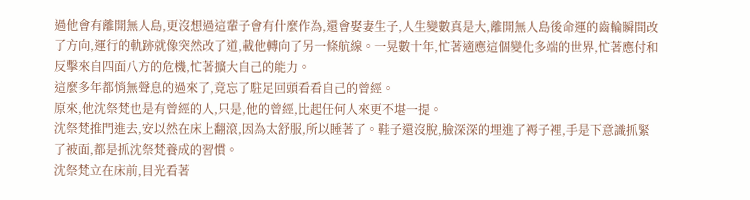過他會有離開無人島,更沒想過這輩子會有什麼作為,還會娶妻生子,人生變數真是大,離開無人島後命運的齒輪瞬間改了方向,運行的軌跡就像突然改了道,載他轉向了另一條航線。一晃數十年,忙著適應這個變化多端的世界,忙著應付和反擊來自四面八方的危機,忙著擴大自己的能力。
這麼多年都悄無聲息的過來了,竟忘了駐足回頭看看自己的曾經。
原來,他沈祭梵也是有曾經的人,只是,他的曾經,比起任何人來更不堪一提。
沈祭梵推門進去,安以然在床上翻滾,因為太舒服,所以睡著了。鞋子還沒脫,臉深深的埋進了褥子裡,手是下意識抓緊了被面,都是抓沈祭梵養成的習慣。
沈祭梵立在床前,目光看著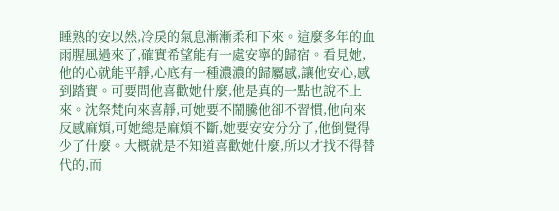睡熟的安以然,冷戾的氣息漸漸柔和下來。這麼多年的血雨腥風過來了,確實希望能有一處安寧的歸宿。看見她,他的心就能平靜,心底有一種濃濃的歸屬感,讓他安心,感到踏實。可要問他喜歡她什麼,他是真的一點也說不上來。沈祭梵向來喜靜,可她要不鬧騰他卻不習慣,他向來反感麻煩,可她總是麻煩不斷,她要安安分分了,他倒覺得少了什麼。大概就是不知道喜歡她什麼,所以才找不得替代的,而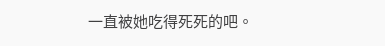一直被她吃得死死的吧。